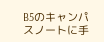B5のキャンパスノートに手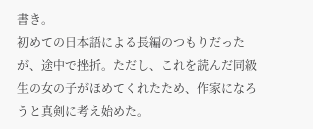書き。
初めての日本語による長編のつもりだったが、途中で挫折。ただし、これを読んだ同級生の女の子がほめてくれたため、作家になろうと真剣に考え始めた。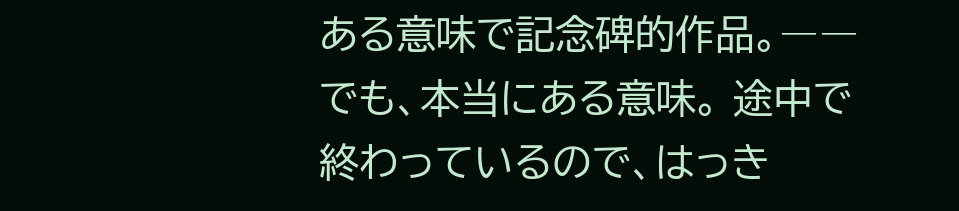ある意味で記念碑的作品。――でも、本当にある意味。 途中で終わっているので、はっき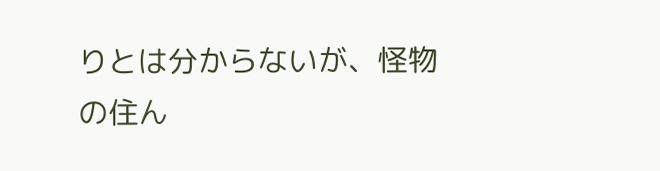りとは分からないが、怪物の住ん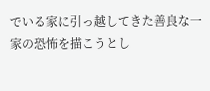でいる家に引っ越してきた善良な一家の恐怖を描こうとし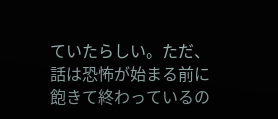ていたらしい。ただ、話は恐怖が始まる前に飽きて終わっているの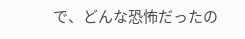で、どんな恐怖だったの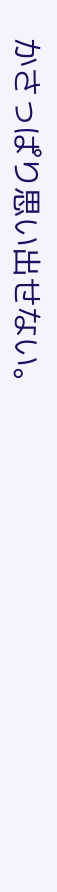かさっぱり思い出せない。